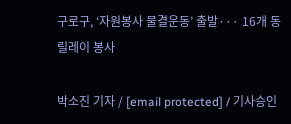구로구, ‘자원봉사 물결운동’ 출발··· 16개 동 릴레이 봉사

박소진 기자 / [email protected] / 기사승인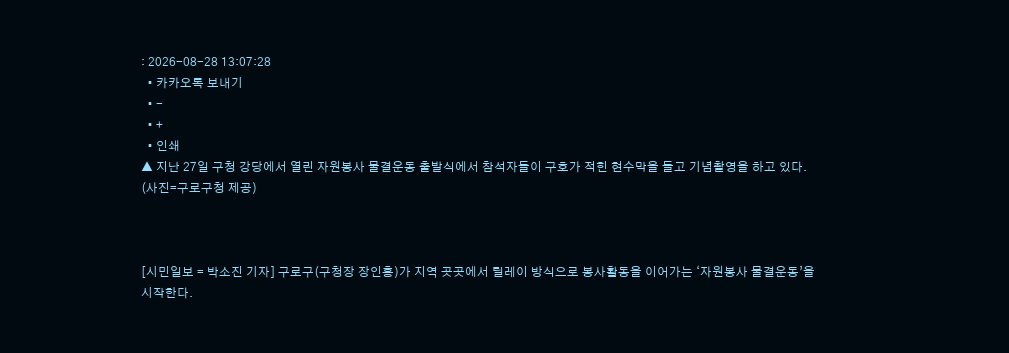: 2026-08-28 13:07:28
  • 카카오톡 보내기
  • -
  • +
  • 인쇄
▲ 지난 27일 구청 강당에서 열린 자원봉사 물결운동 출발식에서 참석자들이 구호가 적힌 현수막을 들고 기념촬영을 하고 있다. (사진=구로구청 제공)



[시민일보 = 박소진 기자] 구로구(구청장 장인홍)가 지역 곳곳에서 릴레이 방식으로 봉사활동을 이어가는 ‘자원봉사 물결운동’을 시작한다.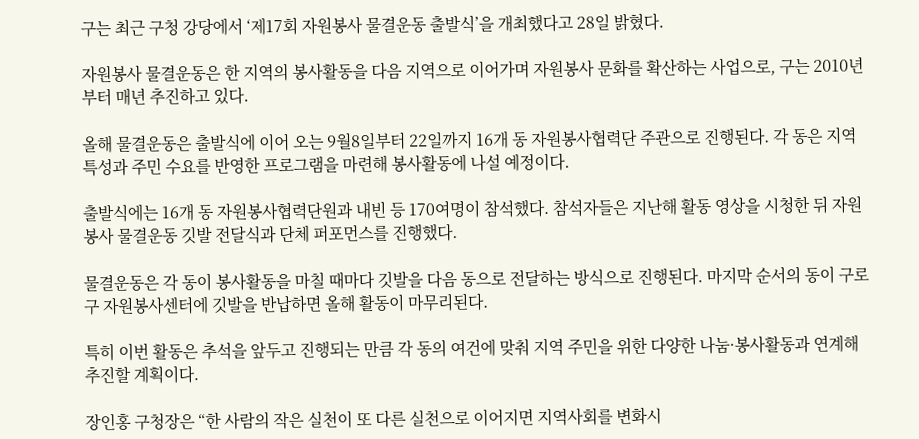구는 최근 구청 강당에서 ‘제17회 자원봉사 물결운동 출발식’을 개최했다고 28일 밝혔다.

자원봉사 물결운동은 한 지역의 봉사활동을 다음 지역으로 이어가며 자원봉사 문화를 확산하는 사업으로, 구는 2010년부터 매년 추진하고 있다.

올해 물결운동은 출발식에 이어 오는 9월8일부터 22일까지 16개 동 자원봉사협력단 주관으로 진행된다. 각 동은 지역 특성과 주민 수요를 반영한 프로그램을 마련해 봉사활동에 나설 예정이다.

출발식에는 16개 동 자원봉사협력단원과 내빈 등 170여명이 참석했다. 참석자들은 지난해 활동 영상을 시청한 뒤 자원봉사 물결운동 깃발 전달식과 단체 퍼포먼스를 진행했다.

물결운동은 각 동이 봉사활동을 마칠 때마다 깃발을 다음 동으로 전달하는 방식으로 진행된다. 마지막 순서의 동이 구로구 자원봉사센터에 깃발을 반납하면 올해 활동이 마무리된다.

특히 이번 활동은 추석을 앞두고 진행되는 만큼 각 동의 여건에 맞춰 지역 주민을 위한 다양한 나눔·봉사활동과 연계해 추진할 계획이다.

장인홍 구청장은 “한 사람의 작은 실천이 또 다른 실천으로 이어지면 지역사회를 변화시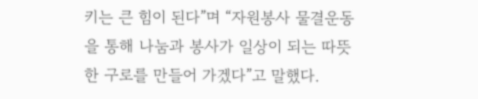키는 큰 힘이 된다”며 “자원봉사 물결운동을 통해 나눔과 봉사가 일상이 되는 따뜻한 구로를 만들어 가겠다”고 말했다.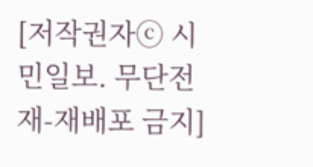[저작권자ⓒ 시민일보. 무단전재-재배포 금지]